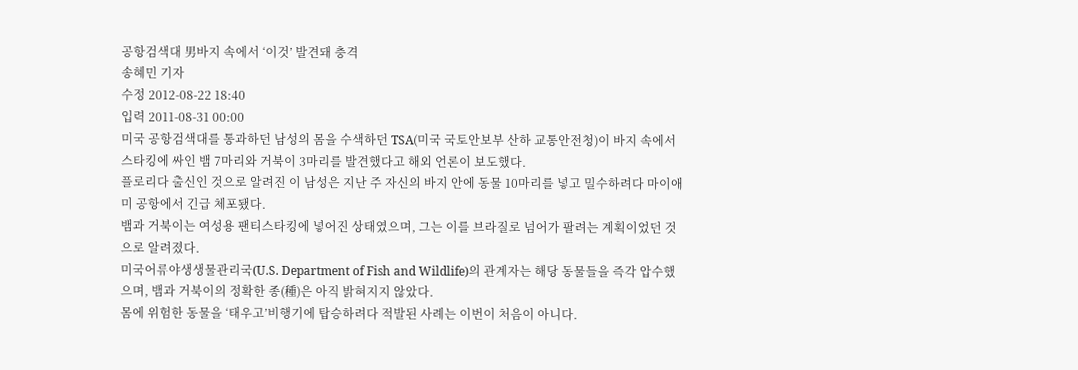공항검색대 男바지 속에서 ‘이것’ 발견돼 충격
송혜민 기자
수정 2012-08-22 18:40
입력 2011-08-31 00:00
미국 공항검색대를 통과하던 남성의 몸을 수색하던 TSA(미국 국토안보부 산하 교통안전청)이 바지 속에서 스타킹에 싸인 뱀 7마리와 거북이 3마리를 발견했다고 해외 언론이 보도했다.
플로리다 출신인 것으로 알려진 이 남성은 지난 주 자신의 바지 안에 동물 10마리를 넣고 밀수하려다 마이애미 공항에서 긴급 체포됐다.
뱀과 거북이는 여성용 팬티스타킹에 넣어진 상태였으며, 그는 이를 브라질로 넘어가 팔려는 계획이었던 것으로 알려졌다.
미국어류야생생물관리국(U.S. Department of Fish and Wildlife)의 관계자는 해당 동물들을 즉각 압수했으며, 뱀과 거북이의 정확한 종(種)은 아직 밝혀지지 않았다.
몸에 위험한 동물을 ‘태우고’비행기에 탑승하려다 적발된 사례는 이번이 처음이 아니다.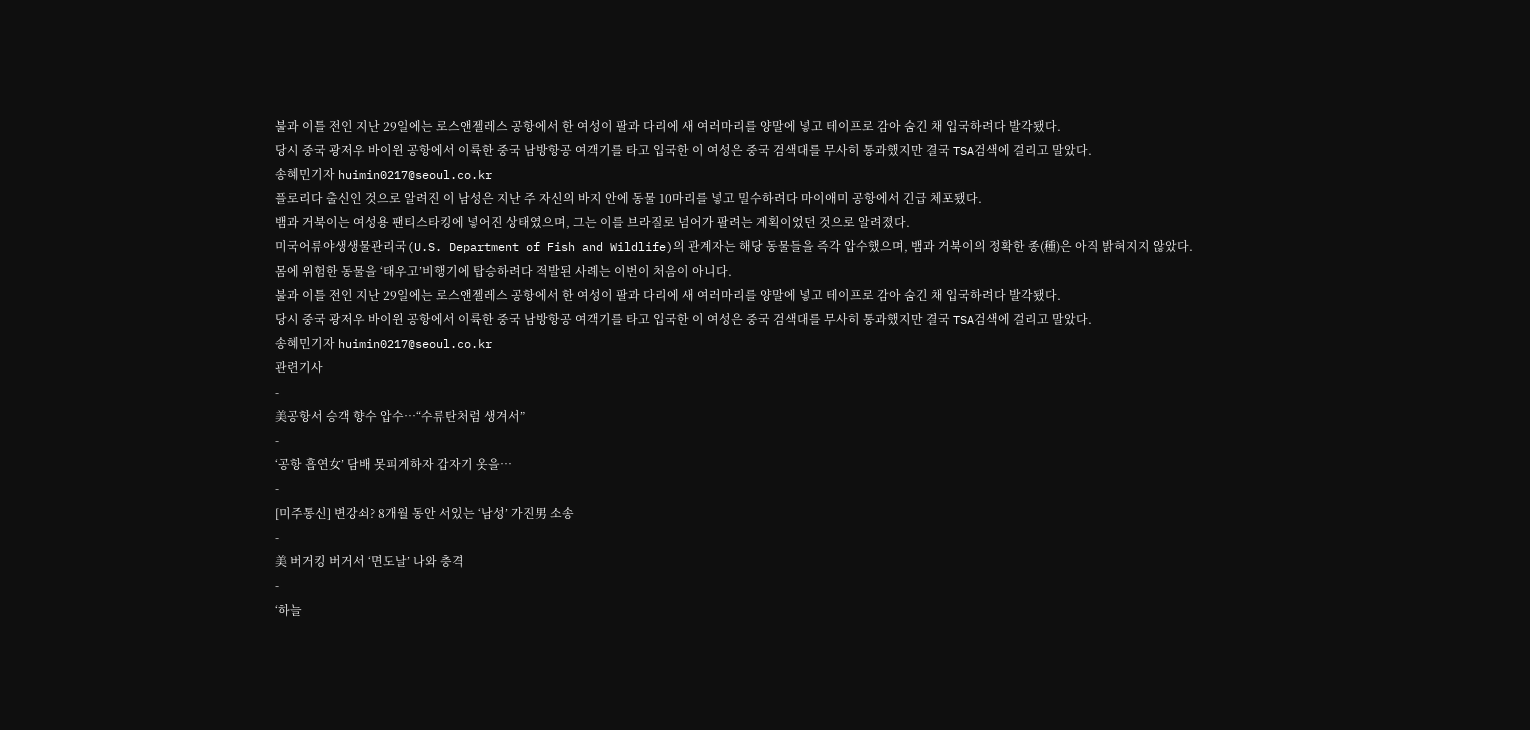불과 이틀 전인 지난 29일에는 로스앤젤레스 공항에서 한 여성이 팔과 다리에 새 여러마리를 양말에 넣고 테이프로 감아 숨긴 채 입국하려다 발각됐다.
당시 중국 광저우 바이윈 공항에서 이륙한 중국 남방항공 여객기를 타고 입국한 이 여성은 중국 검색대를 무사히 통과했지만 결국 TSA검색에 걸리고 말았다.
송혜민기자 huimin0217@seoul.co.kr
플로리다 출신인 것으로 알려진 이 남성은 지난 주 자신의 바지 안에 동물 10마리를 넣고 밀수하려다 마이애미 공항에서 긴급 체포됐다.
뱀과 거북이는 여성용 팬티스타킹에 넣어진 상태였으며, 그는 이를 브라질로 넘어가 팔려는 계획이었던 것으로 알려졌다.
미국어류야생생물관리국(U.S. Department of Fish and Wildlife)의 관계자는 해당 동물들을 즉각 압수했으며, 뱀과 거북이의 정확한 종(種)은 아직 밝혀지지 않았다.
몸에 위험한 동물을 ‘태우고’비행기에 탑승하려다 적발된 사례는 이번이 처음이 아니다.
불과 이틀 전인 지난 29일에는 로스앤젤레스 공항에서 한 여성이 팔과 다리에 새 여러마리를 양말에 넣고 테이프로 감아 숨긴 채 입국하려다 발각됐다.
당시 중국 광저우 바이윈 공항에서 이륙한 중국 남방항공 여객기를 타고 입국한 이 여성은 중국 검색대를 무사히 통과했지만 결국 TSA검색에 걸리고 말았다.
송혜민기자 huimin0217@seoul.co.kr
관련기사
-
美공항서 승객 향수 압수…“수류탄처럼 생겨서”
-
‘공항 흡연女’ 담배 못피게하자 갑자기 옷을…
-
[미주통신] 변강쇠? 8개월 동안 서있는 ‘남성’ 가진男 소송
-
美 버거킹 버거서 ‘면도날’ 나와 충격
-
‘하늘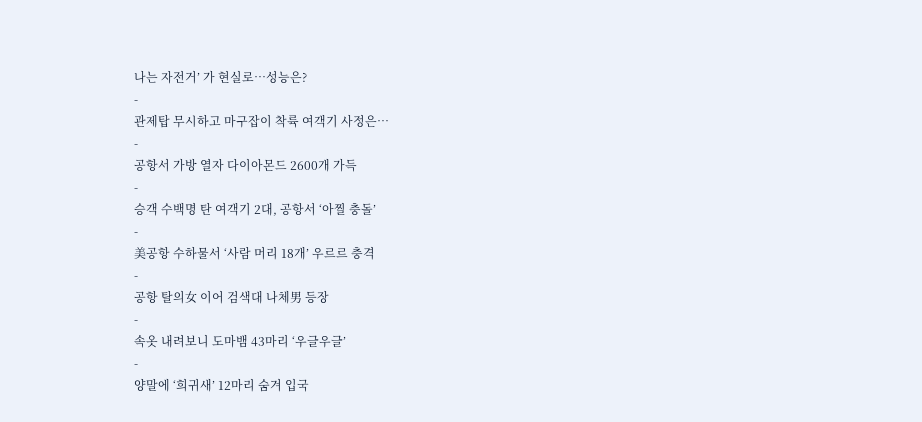나는 자전거’ 가 현실로…성능은?
-
관제탑 무시하고 마구잡이 착륙 여객기 사정은…
-
공항서 가방 열자 다이아몬드 2600개 가득
-
승객 수백명 탄 여객기 2대, 공항서 ‘아찔 충돌’
-
美공항 수하물서 ‘사람 머리 18개’ 우르르 충격
-
공항 탈의女 이어 검색대 나체男 등장
-
속옷 내려보니 도마뱀 43마리 ‘우글우글’
-
양말에 ‘희귀새’ 12마리 숨겨 입국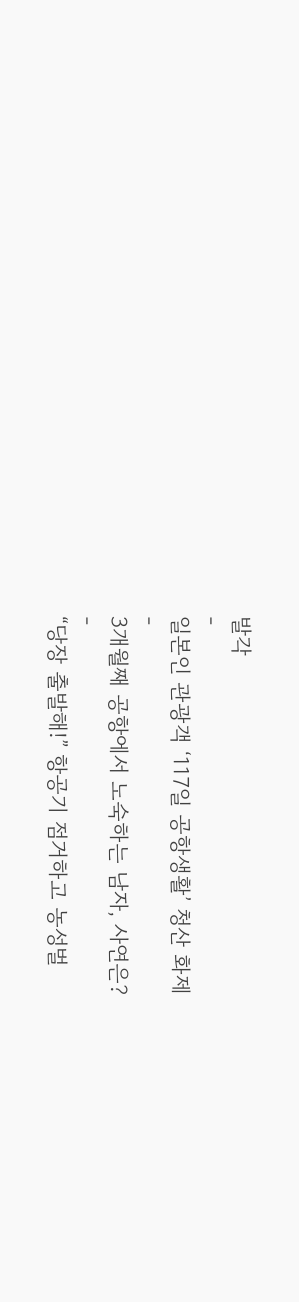발각
-
일본인 관광객 ‘117일 공항생활’ 청산 화제
-
3개월째 공항에서 노숙하는 남자, 사연은?
-
“당장 출발해!” 항공기 점거하고 농성벌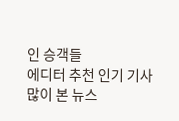인 승객들
에디터 추천 인기 기사
많이 본 뉴스